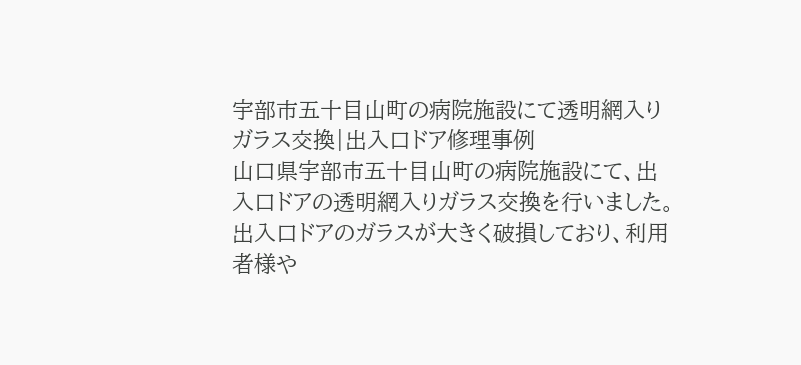宇部市五十目山町の病院施設にて透明網入りガラス交換|出入口ドア修理事例
山口県宇部市五十目山町の病院施設にて、出入口ドアの透明網入りガラス交換を行いました。
出入口ドアのガラスが大きく破損しており、利用者様や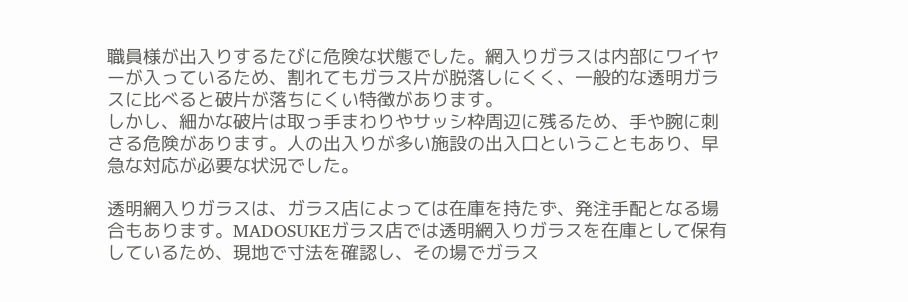職員様が出入りするたびに危険な状態でした。網入りガラスは内部にワイヤーが入っているため、割れてもガラス片が脱落しにくく、一般的な透明ガラスに比べると破片が落ちにくい特徴があります。
しかし、細かな破片は取っ手まわりやサッシ枠周辺に残るため、手や腕に刺さる危険があります。人の出入りが多い施設の出入口ということもあり、早急な対応が必要な状況でした。

透明網入りガラスは、ガラス店によっては在庫を持たず、発注手配となる場合もあります。MADOSUKEガラス店では透明網入りガラスを在庫として保有しているため、現地で寸法を確認し、その場でガラス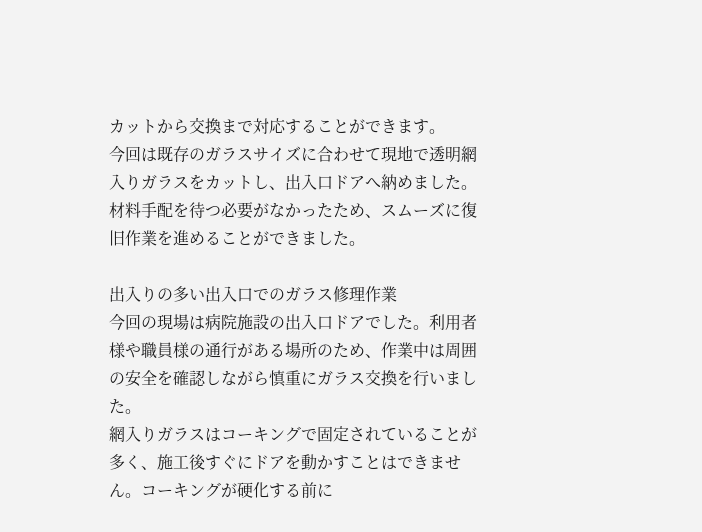カットから交換まで対応することができます。
今回は既存のガラスサイズに合わせて現地で透明網入りガラスをカットし、出入口ドアへ納めました。材料手配を待つ必要がなかったため、スムーズに復旧作業を進めることができました。

出入りの多い出入口でのガラス修理作業
今回の現場は病院施設の出入口ドアでした。利用者様や職員様の通行がある場所のため、作業中は周囲の安全を確認しながら慎重にガラス交換を行いました。
網入りガラスはコーキングで固定されていることが多く、施工後すぐにドアを動かすことはできません。コーキングが硬化する前に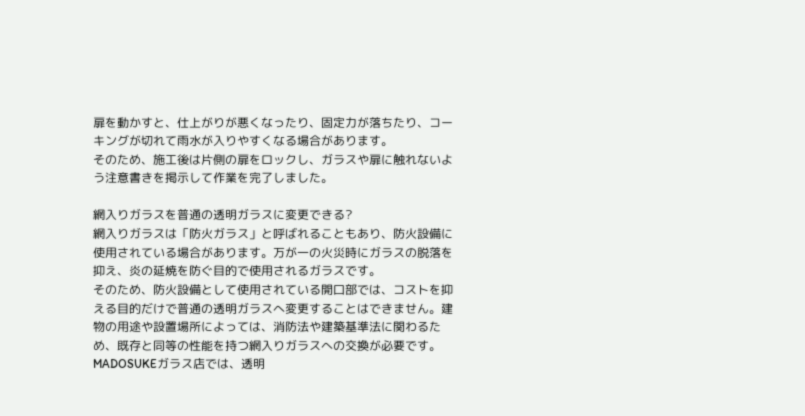扉を動かすと、仕上がりが悪くなったり、固定力が落ちたり、コーキングが切れて雨水が入りやすくなる場合があります。
そのため、施工後は片側の扉をロックし、ガラスや扉に触れないよう注意書きを掲示して作業を完了しました。

網入りガラスを普通の透明ガラスに変更できる?
網入りガラスは「防火ガラス」と呼ばれることもあり、防火設備に使用されている場合があります。万が一の火災時にガラスの脱落を抑え、炎の延焼を防ぐ目的で使用されるガラスです。
そのため、防火設備として使用されている開口部では、コストを抑える目的だけで普通の透明ガラスへ変更することはできません。建物の用途や設置場所によっては、消防法や建築基準法に関わるため、既存と同等の性能を持つ網入りガラスへの交換が必要です。
MADOSUKEガラス店では、透明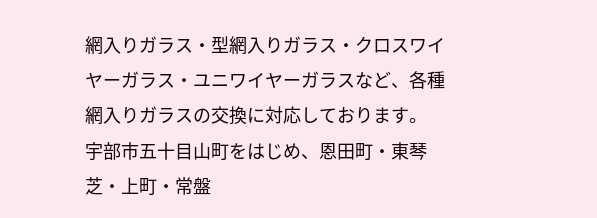網入りガラス・型網入りガラス・クロスワイヤーガラス・ユニワイヤーガラスなど、各種網入りガラスの交換に対応しております。
宇部市五十目山町をはじめ、恩田町・東琴芝・上町・常盤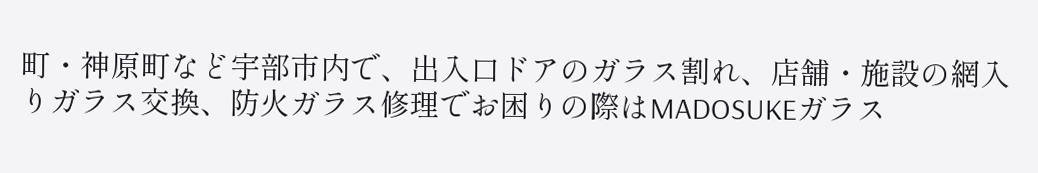町・神原町など宇部市内で、出入口ドアのガラス割れ、店舗・施設の網入りガラス交換、防火ガラス修理でお困りの際はMADOSUKEガラス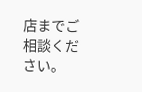店までご相談ください。